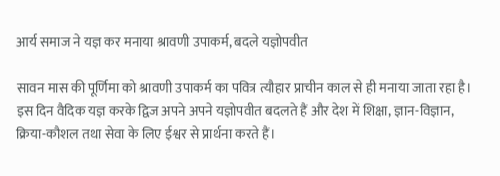आर्य समाज ने यज्ञ कर मनाया श्रावणी उपाकर्म, बदले यज्ञोपवीत

सावन मास की पूर्णिमा को श्रावणी उपाकर्म का पवित्र त्यौहार प्राचीन काल से ही मनाया जाता रहा है। इस दिन वैदिक यज्ञ करके द्विज अपने अपने यज्ञोपवीत बदलते हैं और देश में शिक्षा, ज्ञान-विज्ञान, क्रिया-कौशल तथा सेवा के लिए ईश्वर से प्रार्थना करते हैं।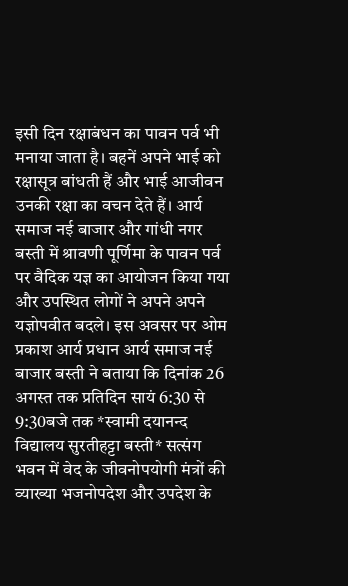इसी दिन रक्षाबंधन का पावन पर्व भी मनाया जाता है। बहनें अपने भाई को रक्षासूत्र बांधती हैं और भाई आजीवन उनकी रक्षा का वचन देते हैं। आर्य समाज नई बाजार और गांधी नगर बस्ती में श्रावणी पूर्णिमा के पावन पर्व पर वैदिक यज्ञ का आयोजन किया गया और उपस्थित लोगों ने अपने अपने यज्ञोपवीत बदले। इस अवसर पर ओम प्रकाश आर्य प्रधान आर्य समाज नई बाजार बस्ती ने बताया कि दिनांक 26 अगस्त तक प्रतिदिन सायं 6:30 से 9:30बजे तक *स्वामी दयानन्द विद्यालय सुरतीहट्टा बस्ती* सत्संग भवन में वेद के जीवनोपयोगी मंत्रों की व्याख्या भजनोपदेश और उपदेश के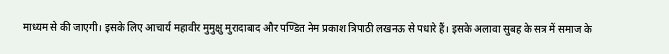माध्यम से की जाएगी। इसके लिए आचार्य महावीर मुमुक्षु मुरादाबाद और पण्डित नेम प्रकाश त्रिपाठी लखनऊ से पधारे हैं। इसके अलावा सुबह के सत्र में समाज के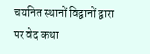चयनित स्थानों विद्वानों द्वारा पर वेद कथा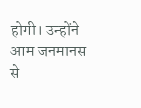होगी। उन्होंने आम जनमानस से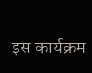इस कार्यक्रम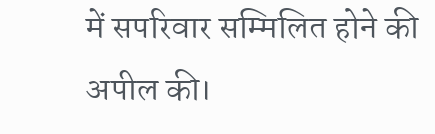में सपरिवार सम्मिलित होने की अपील की।